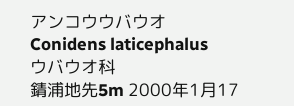アンコウウバウオ
Conidens laticephalus
ウバウオ科
錆浦地先5m 2000年1月17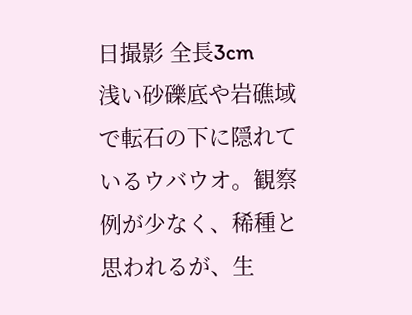日撮影 全長3cm
浅い砂礫底や岩礁域で転石の下に隠れているウバウオ。観察例が少なく、稀種と思われるが、生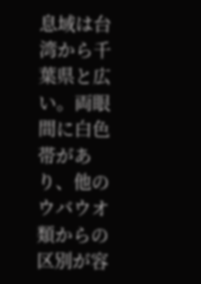息域は台湾から千葉県と広い。両眼間に白色帯があり、他のウバウオ類からの区別が容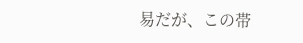易だが、この帯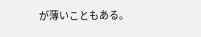が薄いこともある。